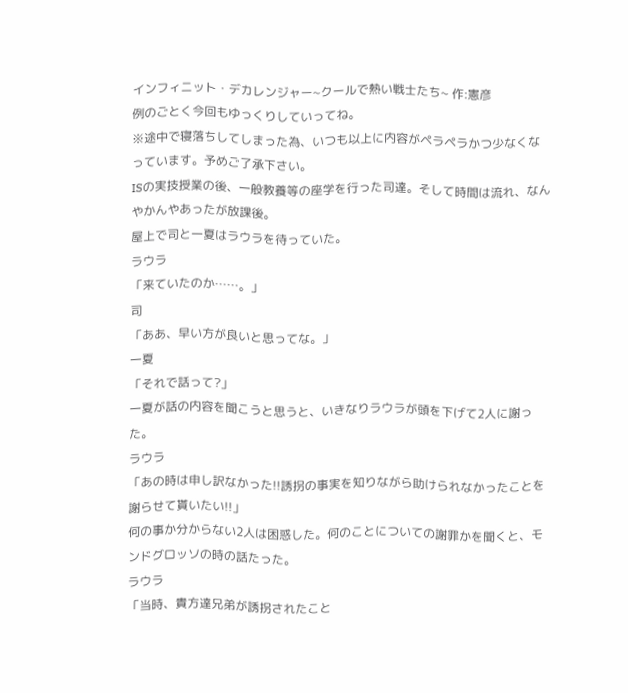インフィニット・デカレンジャー~クールで熱い戦士たち~ 作:憲彦
例のごとく今回もゆっくりしていってね。
※途中で寝落ちしてしまった為、いつも以上に内容がペラペラかつ少なくなっています。予めご了承下さい。
ISの実技授業の後、一般教養等の座学を行った司達。そして時間は流れ、なんやかんやあったが放課後。
屋上で司と一夏はラウラを待っていた。
ラウラ
「来ていたのか……。」
司
「ああ、早い方が良いと思ってな。」
一夏
「それで話って?」
一夏が話の内容を聞こうと思うと、いきなりラウラが頭を下げて2人に謝った。
ラウラ
「あの時は申し訳なかった!!誘拐の事実を知りながら助けられなかったことを謝らせて貰いたい!!」
何の事か分からない2人は困惑した。何のことについての謝罪かを聞くと、モンドグロッソの時の話たった。
ラウラ
「当時、貴方達兄弟が誘拐されたこと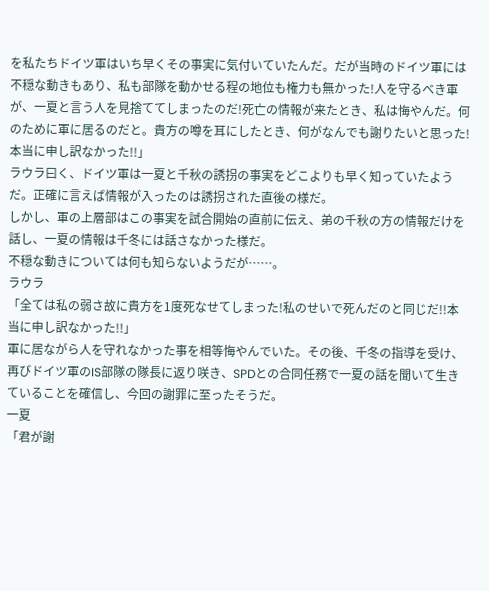を私たちドイツ軍はいち早くその事実に気付いていたんだ。だが当時のドイツ軍には不穏な動きもあり、私も部隊を動かせる程の地位も権力も無かった!人を守るべき軍が、一夏と言う人を見捨ててしまったのだ!死亡の情報が来たとき、私は悔やんだ。何のために軍に居るのだと。貴方の噂を耳にしたとき、何がなんでも謝りたいと思った!本当に申し訳なかった!!」
ラウラ曰く、ドイツ軍は一夏と千秋の誘拐の事実をどこよりも早く知っていたようだ。正確に言えば情報が入ったのは誘拐された直後の様だ。
しかし、軍の上層部はこの事実を試合開始の直前に伝え、弟の千秋の方の情報だけを話し、一夏の情報は千冬には話さなかった様だ。
不穏な動きについては何も知らないようだが……。
ラウラ
「全ては私の弱さ故に貴方を1度死なせてしまった!私のせいで死んだのと同じだ!!本当に申し訳なかった!!」
軍に居ながら人を守れなかった事を相等悔やんでいた。その後、千冬の指導を受け、再びドイツ軍のIS部隊の隊長に返り咲き、SPDとの合同任務で一夏の話を聞いて生きていることを確信し、今回の謝罪に至ったそうだ。
一夏
「君が謝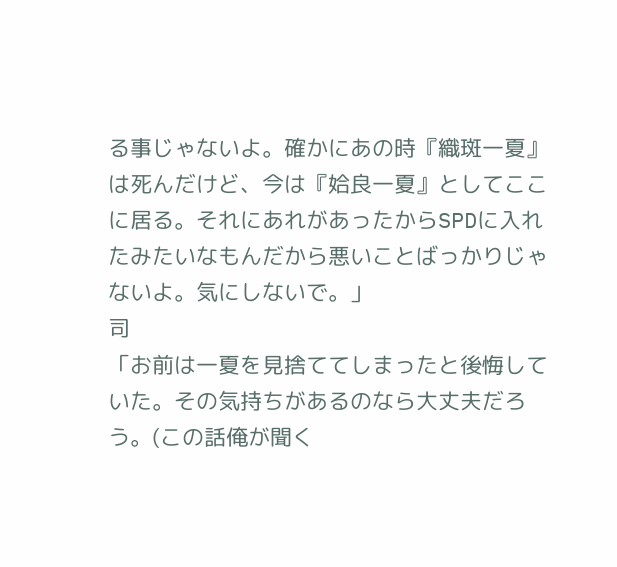る事じゃないよ。確かにあの時『織斑一夏』は死んだけど、今は『姶良一夏』としてここに居る。それにあれがあったからSPDに入れたみたいなもんだから悪いことばっかりじゃないよ。気にしないで。」
司
「お前は一夏を見捨ててしまったと後悔していた。その気持ちがあるのなら大丈夫だろう。(この話俺が聞く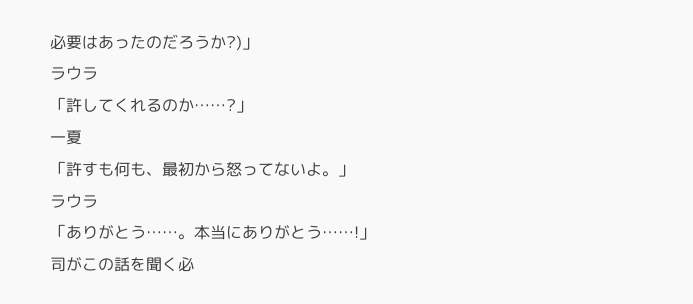必要はあったのだろうか?)」
ラウラ
「許してくれるのか……?」
一夏
「許すも何も、最初から怒ってないよ。」
ラウラ
「ありがとう……。本当にありがとう……!」
司がこの話を聞く必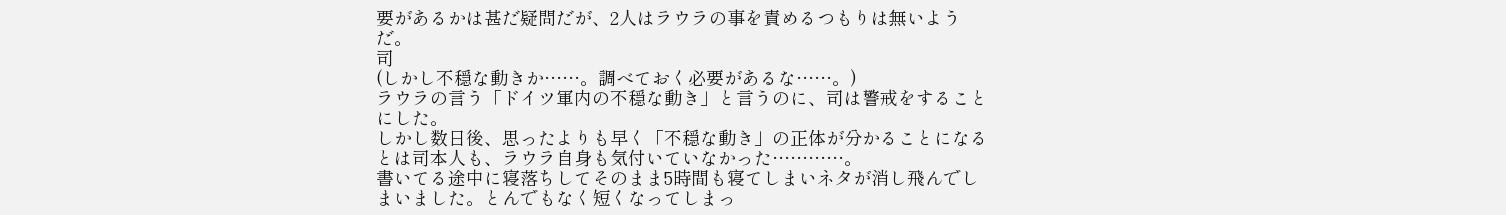要があるかは甚だ疑問だが、2人はラウラの事を責めるつもりは無いようだ。
司
(しかし不穏な動きか……。調べておく必要があるな……。)
ラウラの言う「ドイツ軍内の不穏な動き」と言うのに、司は警戒をすることにした。
しかし数日後、思ったよりも早く「不穏な動き」の正体が分かることになるとは司本人も、ラウラ自身も気付いていなかった…………。
書いてる途中に寝落ちしてそのまま5時間も寝てしまいネタが消し飛んでしまいました。とんでもなく短くなってしまっ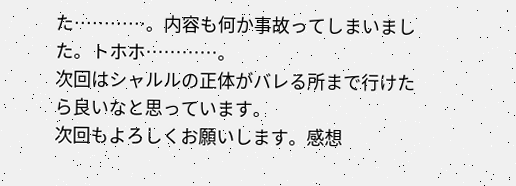た…………。内容も何か事故ってしまいました。トホホ…………。
次回はシャルルの正体がバレる所まで行けたら良いなと思っています。
次回もよろしくお願いします。感想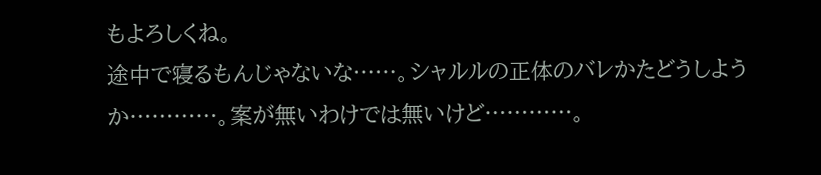もよろしくね。
途中で寝るもんじゃないな……。シャルルの正体のバレかたどうしようか…………。案が無いわけでは無いけど…………。